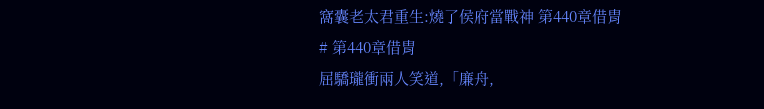窩囊老太君重生:燒了侯府當戰神 第440章借胄
# 第440章借胄
屈驕瓏衝兩人笑道,「廉舟,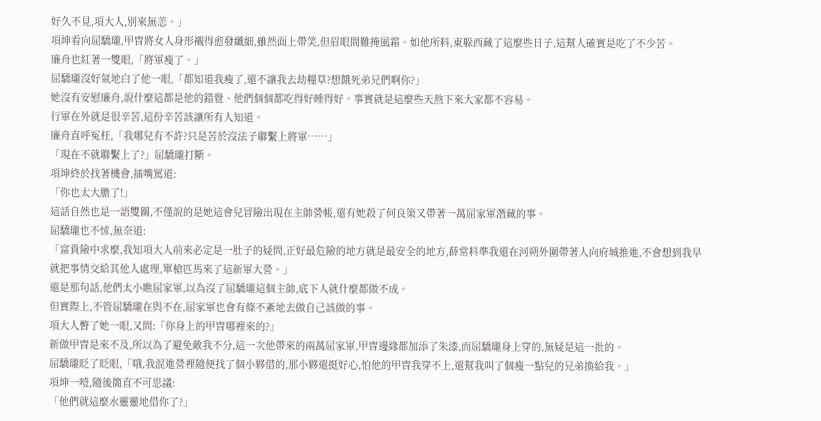好久不見,項大人,別來無恙。」
項坤看向屈驕瓏,甲冑將女人身形襯得愈發纖細,雖然面上帶笑,但眉眼間難掩風霜。如他所料,東躲西藏了這麼些日子,這幫人確實是吃了不少苦。
廉舟也紅著一雙眼,「將軍瘦了。」
屈驕瓏沒好氣地白了他一眼,「都知道我瘦了,還不讓我去劫糧草?想餓死弟兄們啊你?」
她沒有安慰廉舟,說什麼這都是他的錯覺、他們個個都吃得好睡得好。事實就是這麼些天熬下來大家都不容易。
行軍在外就是很辛苦,這份辛苦該讓所有人知道。
廉舟直呼冤枉,「我哪兒有不許?只是苦於沒法子聯繫上將軍……」
「現在不就聯繫上了?」屈驕瓏打斷。
項坤終於找著機會,插嘴罵道:
「你也太大膽了!」
這話自然也是一語雙關,不僅說的是她這會兒冒險出現在主帥營帳,還有她殺了何良策又帶著一萬屈家軍潛藏的事。
屈驕瓏也不怵,無奈道:
「富貴險中求麼,我知項大人前來必定是一肚子的疑問,正好最危險的地方就是最安全的地方,薛常料準我還在河朔外圍帶著人向府城推進,不會想到我早就把事情交給其他人處理,單槍匹馬來了這新軍大營。」
還是那句話,他們太小瞧屈家軍,以為沒了屈驕瓏這個主帥,底下人就什麼都做不成。
但實際上,不管屈驕瓏在與不在,屈家軍也會有條不紊地去做自己該做的事。
項大人瞥了她一眼,又問:「你身上的甲冑哪裡來的?」
新做甲冑是來不及,所以為了避免敵我不分,這一次他帶來的兩萬屈家軍,甲冑邊緣都加添了朱漆,而屈驕瓏身上穿的,無疑是這一批的。
屈驕瓏眨了眨眼,「哦,我混進營裡隨便找了個小夥借的,那小夥還挺好心,怕他的甲冑我穿不上,還幫我叫了個瘦一點兒的兄弟換給我。」
項坤一噎,隨後簡直不可思議:
「他們就這麼水靈靈地借你了?」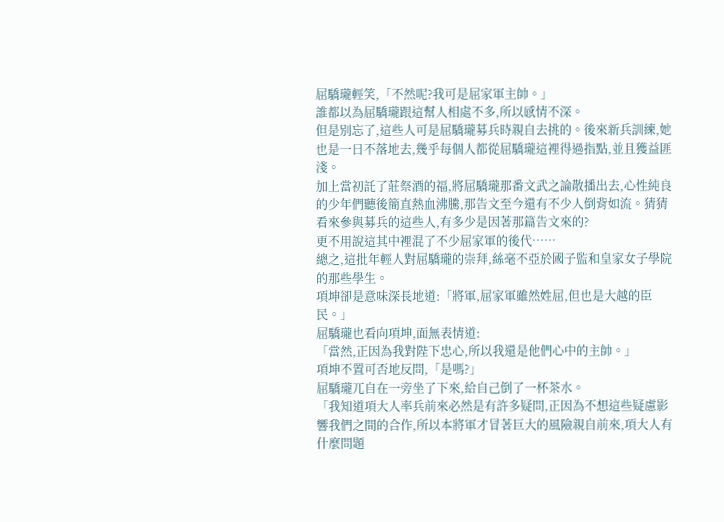屈驕瓏輕笑,「不然呢?我可是屈家軍主帥。」
誰都以為屈驕瓏跟這幫人相處不多,所以感情不深。
但是別忘了,這些人可是屈驕瓏募兵時親自去挑的。後來新兵訓練,她也是一日不落地去,幾乎每個人都從屈驕瓏這裡得過指點,並且獲益匪淺。
加上當初託了莊祭酒的福,將屈驕瓏那番文武之論散播出去,心性純良的少年們聽後簡直熱血沸騰,那告文至今還有不少人倒背如流。猜猜看來參與募兵的這些人,有多少是因著那篇告文來的?
更不用說這其中裡混了不少屈家軍的後代……
總之,這批年輕人對屈驕瓏的崇拜,絲毫不亞於國子監和皇家女子學院的那些學生。
項坤卻是意味深長地道:「將軍,屈家軍雖然姓屈,但也是大越的臣民。」
屈驕瓏也看向項坤,面無表情道:
「當然,正因為我對陛下忠心,所以我還是他們心中的主帥。」
項坤不置可否地反問,「是嗎?」
屈驕瓏兀自在一旁坐了下來,給自己倒了一杯茶水。
「我知道項大人率兵前來必然是有許多疑問,正因為不想這些疑慮影響我們之間的合作,所以本將軍才冒著巨大的風險親自前來,項大人有什麼問題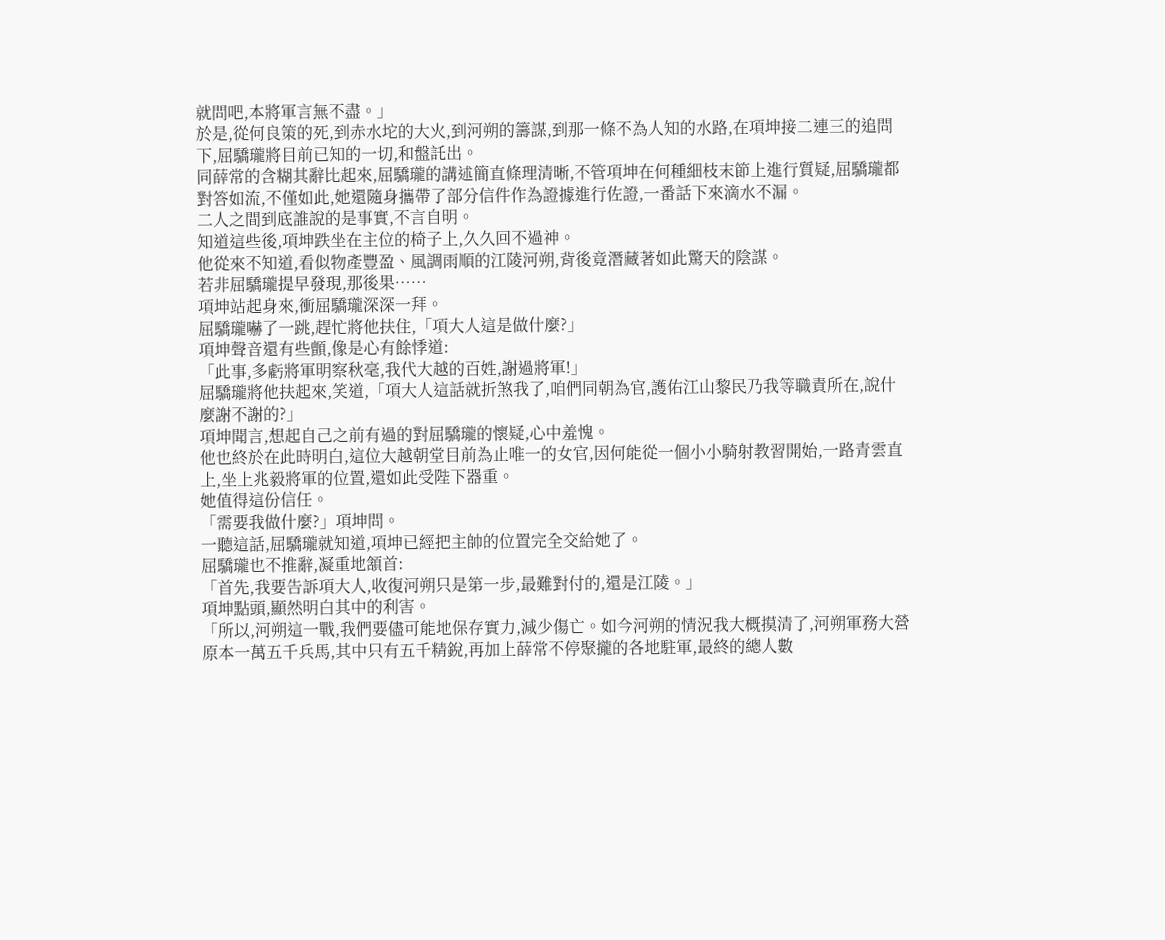就問吧,本將軍言無不盡。」
於是,從何良策的死,到赤水坨的大火,到河朔的籌謀,到那一條不為人知的水路,在項坤接二連三的追問下,屈驕瓏將目前已知的一切,和盤託出。
同薛常的含糊其辭比起來,屈驕瓏的講述簡直條理清晰,不管項坤在何種細枝末節上進行質疑,屈驕瓏都對答如流,不僅如此,她還隨身攜帶了部分信件作為證據進行佐證,一番話下來滴水不漏。
二人之間到底誰說的是事實,不言自明。
知道這些後,項坤跌坐在主位的椅子上,久久回不過神。
他從來不知道,看似物產豐盈、風調雨順的江陵河朔,背後竟潛藏著如此驚天的陰謀。
若非屈驕瓏提早發現,那後果……
項坤站起身來,衝屈驕瓏深深一拜。
屈驕瓏嚇了一跳,趕忙將他扶住,「項大人這是做什麼?」
項坤聲音還有些顫,像是心有餘悸道:
「此事,多虧將軍明察秋毫,我代大越的百姓,謝過將軍!」
屈驕瓏將他扶起來,笑道,「項大人這話就折煞我了,咱們同朝為官,護佑江山黎民乃我等職責所在,說什麼謝不謝的?」
項坤聞言,想起自己之前有過的對屈驕瓏的懷疑,心中羞愧。
他也終於在此時明白,這位大越朝堂目前為止唯一的女官,因何能從一個小小騎射教習開始,一路青雲直上,坐上兆毅將軍的位置,還如此受陛下器重。
她值得這份信任。
「需要我做什麼?」項坤問。
一聽這話,屈驕瓏就知道,項坤已經把主帥的位置完全交給她了。
屈驕瓏也不推辭,凝重地頷首:
「首先,我要告訴項大人,收復河朔只是第一步,最難對付的,還是江陵。」
項坤點頭,顯然明白其中的利害。
「所以,河朔這一戰,我們要儘可能地保存實力,減少傷亡。如今河朔的情況我大概摸清了,河朔軍務大營原本一萬五千兵馬,其中只有五千精銳,再加上薛常不停聚攏的各地駐軍,最終的總人數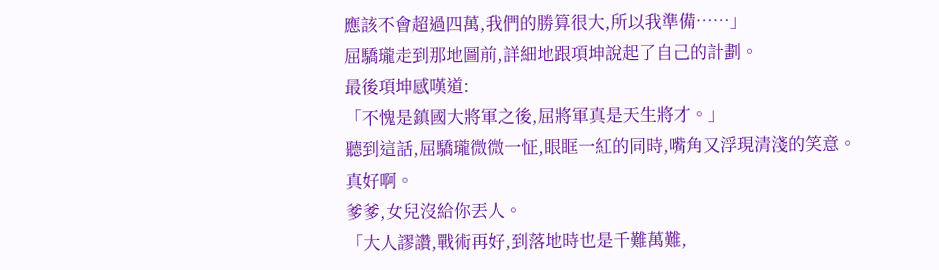應該不會超過四萬,我們的勝算很大,所以我準備……」
屈驕瓏走到那地圖前,詳細地跟項坤說起了自己的計劃。
最後項坤感嘆道:
「不愧是鎮國大將軍之後,屈將軍真是天生將才。」
聽到這話,屈驕瓏微微一怔,眼眶一紅的同時,嘴角又浮現清淺的笑意。
真好啊。
爹爹,女兒沒給你丟人。
「大人謬讚,戰術再好,到落地時也是千難萬難,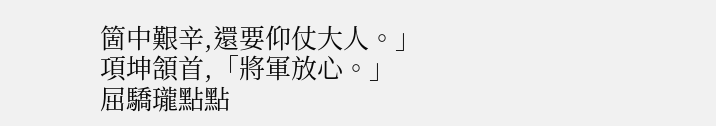箇中艱辛,還要仰仗大人。」
項坤頷首,「將軍放心。」
屈驕瓏點點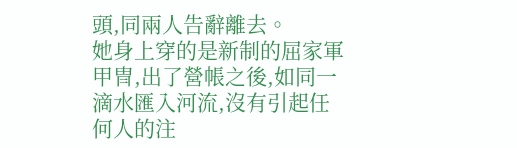頭,同兩人告辭離去。
她身上穿的是新制的屈家軍甲冑,出了營帳之後,如同一滴水匯入河流,沒有引起任何人的注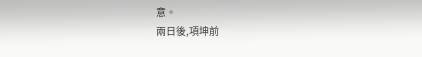意。
兩日後,項坤前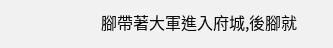腳帶著大軍進入府城,後腳就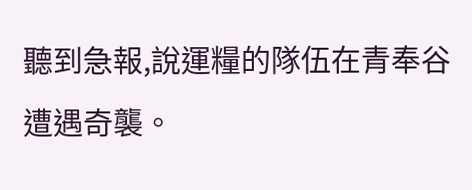聽到急報,說運糧的隊伍在青奉谷遭遇奇襲。